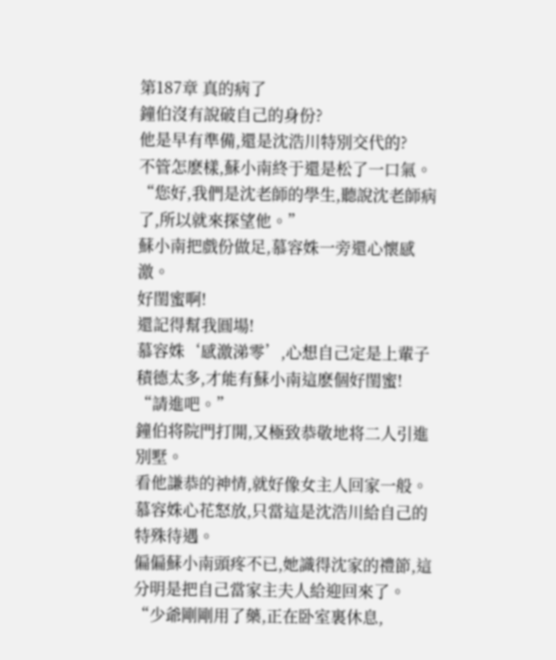第187章 真的病了
鐘伯沒有說破自己的身份?
他是早有準備,還是沈浩川特別交代的?
不管怎麽樣,蘇小南終于還是松了一口氣。
“您好,我們是沈老師的學生,聽說沈老師病了,所以就來探望他。”
蘇小南把戲份做足,慕容姝一旁還心懷感激。
好閨蜜啊!
還記得幫我圓場!
慕容姝‘感激涕零’,心想自己定是上輩子積德太多,才能有蘇小南這麽個好閨蜜!
“請進吧。”
鐘伯将院門打開,又極致恭敬地将二人引進別墅。
看他謙恭的神情,就好像女主人回家一般。
慕容姝心花怒放,只當這是沈浩川給自己的特殊待遇。
偏偏蘇小南頭疼不已,她識得沈家的禮節,這分明是把自己當家主夫人給迎回來了。
“少爺剛剛用了藥,正在卧室裏休息,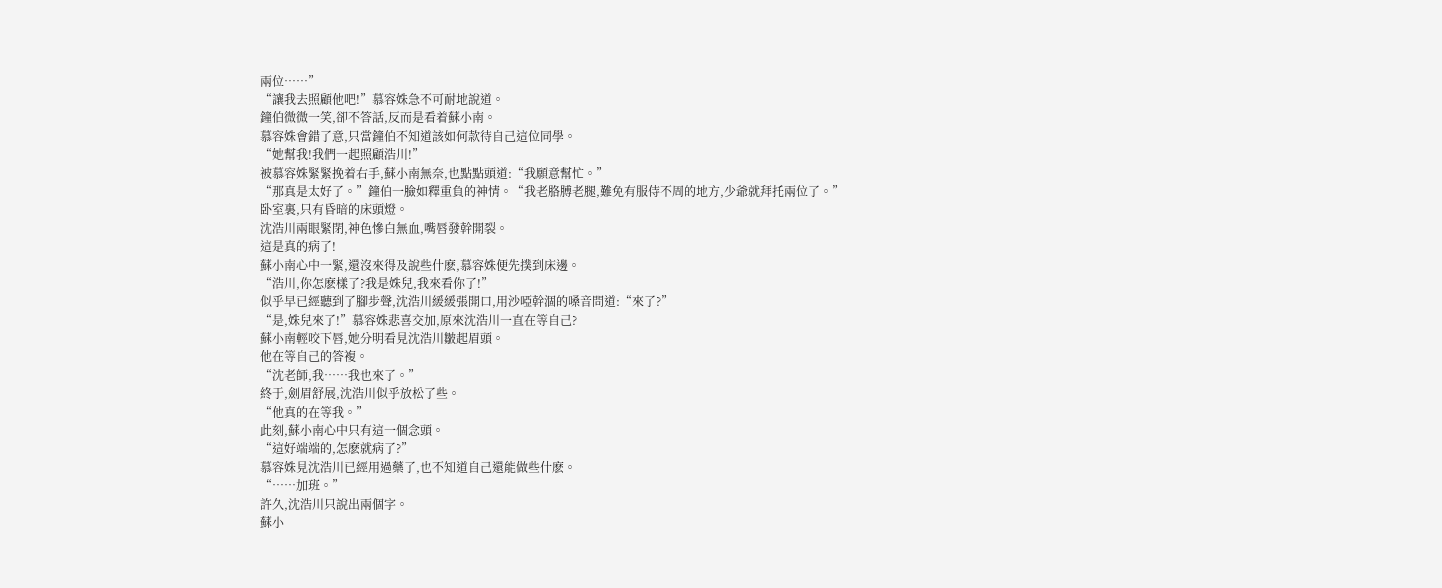兩位……”
“讓我去照顧他吧!”慕容姝急不可耐地說道。
鐘伯微微一笑,卻不答話,反而是看着蘇小南。
慕容姝會錯了意,只當鐘伯不知道該如何款待自己這位同學。
“她幫我!我們一起照顧浩川!”
被慕容姝緊緊挽着右手,蘇小南無奈,也點點頭道:“我願意幫忙。”
“那真是太好了。”鐘伯一臉如釋重負的神情。“我老胳膊老腿,難免有服侍不周的地方,少爺就拜托兩位了。”
卧室裏,只有昏暗的床頭燈。
沈浩川兩眼緊閉,神色慘白無血,嘴唇發幹開裂。
這是真的病了!
蘇小南心中一緊,還沒來得及說些什麽,慕容姝便先撲到床邊。
“浩川,你怎麽樣了?我是姝兒,我來看你了!”
似乎早已經聽到了腳步聲,沈浩川緩緩張開口,用沙啞幹涸的嗓音問道:“來了?”
“是,姝兒來了!”慕容姝悲喜交加,原來沈浩川一直在等自己?
蘇小南輕咬下唇,她分明看見沈浩川皺起眉頭。
他在等自己的答複。
“沈老師,我……我也來了。”
終于,劍眉舒展,沈浩川似乎放松了些。
“他真的在等我。”
此刻,蘇小南心中只有這一個念頭。
“這好端端的,怎麽就病了?”
慕容姝見沈浩川已經用過藥了,也不知道自己還能做些什麽。
“……加班。”
許久,沈浩川只說出兩個字。
蘇小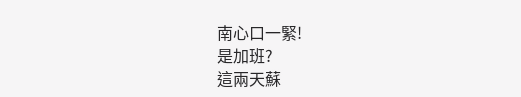南心口一緊!
是加班?
這兩天蘇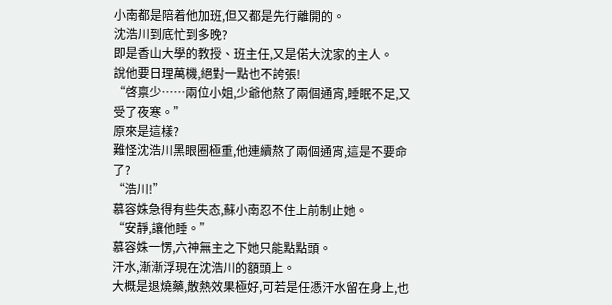小南都是陪着他加班,但又都是先行離開的。
沈浩川到底忙到多晚?
即是香山大學的教授、班主任,又是偌大沈家的主人。
說他要日理萬機,絕對一點也不誇張!
“啓禀少……兩位小姐,少爺他熬了兩個通宵,睡眠不足,又受了夜寒。”
原來是這樣?
難怪沈浩川黑眼圈極重,他連續熬了兩個通宵,這是不要命了?
“浩川!”
慕容姝急得有些失态,蘇小南忍不住上前制止她。
“安靜,讓他睡。”
慕容姝一愣,六神無主之下她只能點點頭。
汗水,漸漸浮現在沈浩川的額頭上。
大概是退燒藥,散熱效果極好,可若是任憑汗水留在身上,也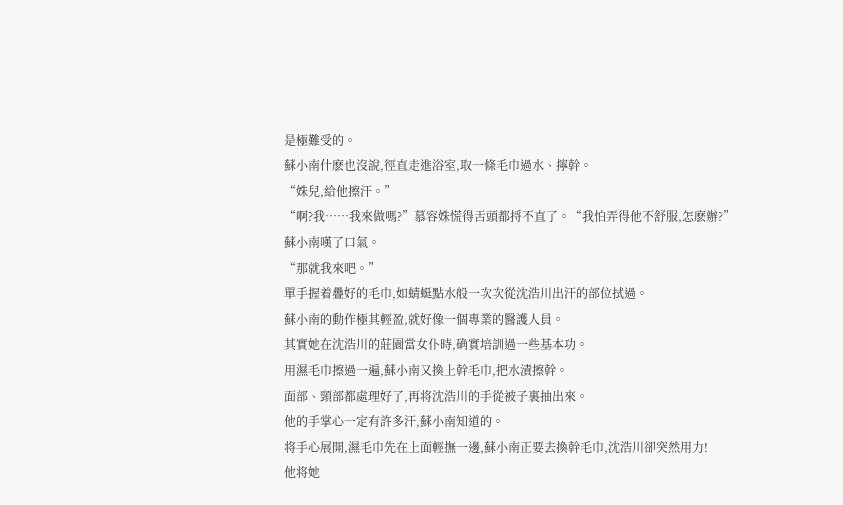是極難受的。
蘇小南什麽也沒說,徑直走進浴室,取一條毛巾過水、擰幹。
“姝兒,給他擦汗。”
“啊?我……我來做嗎?”慕容姝慌得舌頭都捋不直了。“我怕弄得他不舒服,怎麽辦?”
蘇小南嘆了口氣。
“那就我來吧。”
單手握着疊好的毛巾,如蜻蜓點水般一次次從沈浩川出汗的部位拭過。
蘇小南的動作極其輕盈,就好像一個專業的醫護人員。
其實她在沈浩川的莊園當女仆時,确實培訓過一些基本功。
用濕毛巾擦過一遍,蘇小南又換上幹毛巾,把水漬擦幹。
面部、頸部都處理好了,再将沈浩川的手從被子裏抽出來。
他的手掌心一定有許多汗,蘇小南知道的。
将手心展開,濕毛巾先在上面輕撫一邊,蘇小南正要去換幹毛巾,沈浩川卻突然用力!
他将她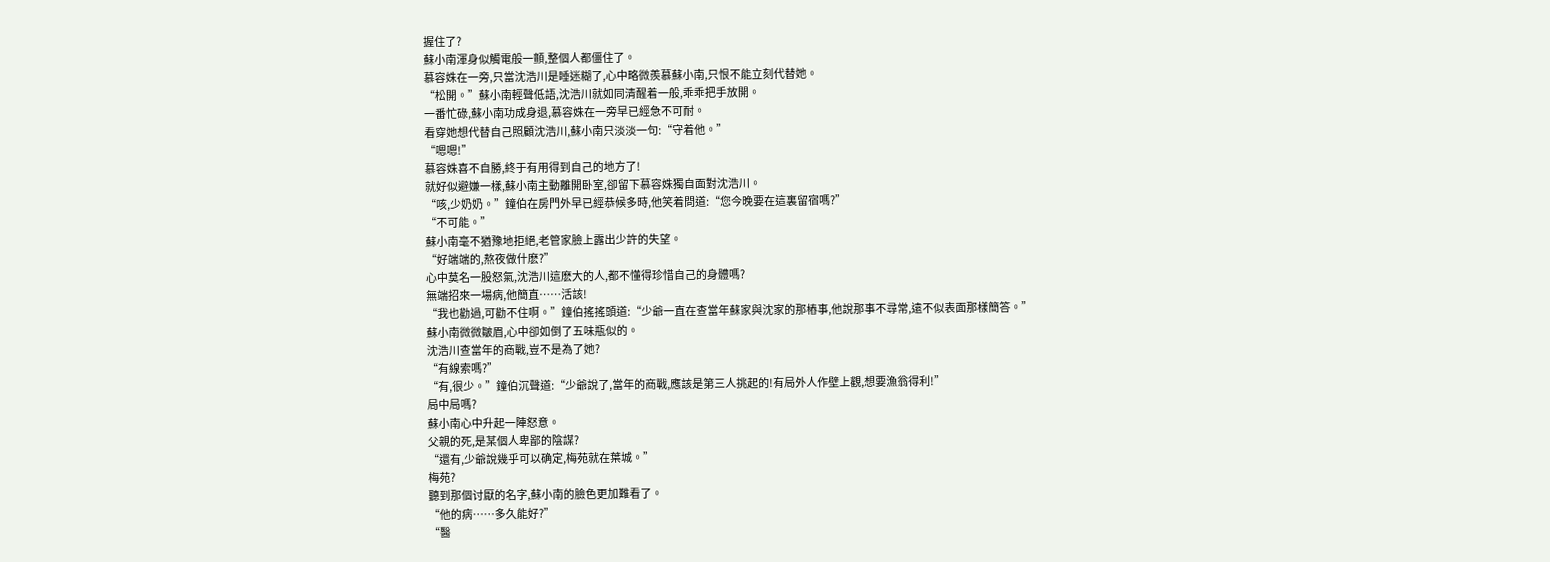握住了?
蘇小南渾身似觸電般一顫,整個人都僵住了。
慕容姝在一旁,只當沈浩川是睡迷糊了,心中略微羨慕蘇小南,只恨不能立刻代替她。
“松開。”蘇小南輕聲低語,沈浩川就如同清醒着一般,乖乖把手放開。
一番忙碌,蘇小南功成身退,慕容姝在一旁早已經急不可耐。
看穿她想代替自己照顧沈浩川,蘇小南只淡淡一句:“守着他。”
“嗯嗯!”
慕容姝喜不自勝,終于有用得到自己的地方了!
就好似避嫌一樣,蘇小南主動離開卧室,卻留下慕容姝獨自面對沈浩川。
“咳,少奶奶。”鐘伯在房門外早已經恭候多時,他笑着問道:“您今晚要在這裏留宿嗎?”
“不可能。”
蘇小南毫不猶豫地拒絕,老管家臉上露出少許的失望。
“好端端的,熬夜做什麽?”
心中莫名一股怒氣,沈浩川這麽大的人,都不懂得珍惜自己的身體嗎?
無端招來一場病,他簡直……活該!
“我也勸過,可勸不住啊。”鐘伯搖搖頭道:“少爺一直在查當年蘇家與沈家的那樁事,他說那事不尋常,遠不似表面那樣簡答。”
蘇小南微微皺眉,心中卻如倒了五味瓶似的。
沈浩川查當年的商戰,豈不是為了她?
“有線索嗎?”
“有,很少。”鐘伯沉聲道:“少爺說了,當年的商戰,應該是第三人挑起的!有局外人作壁上觀,想要漁翁得利!”
局中局嗎?
蘇小南心中升起一陣怒意。
父親的死,是某個人卑鄙的陰謀?
“還有,少爺說幾乎可以确定,梅苑就在葉城。”
梅苑?
聽到那個讨厭的名字,蘇小南的臉色更加難看了。
“他的病……多久能好?”
“醫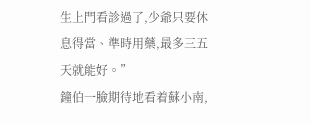生上門看診過了,少爺只要休息得當、準時用藥,最多三五天就能好。”
鐘伯一臉期待地看着蘇小南,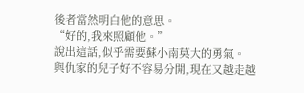後者當然明白他的意思。
“好的,我來照顧他。”
說出這話,似乎需要蘇小南莫大的勇氣。
與仇家的兒子好不容易分開,現在又越走越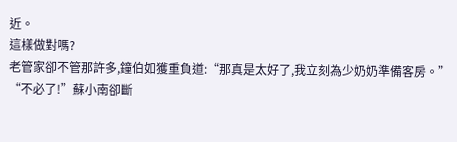近。
這樣做對嗎?
老管家卻不管那許多,鐘伯如獲重負道:“那真是太好了,我立刻為少奶奶準備客房。”
“不必了!”蘇小南卻斷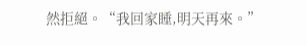然拒絕。“我回家睡,明天再來。”